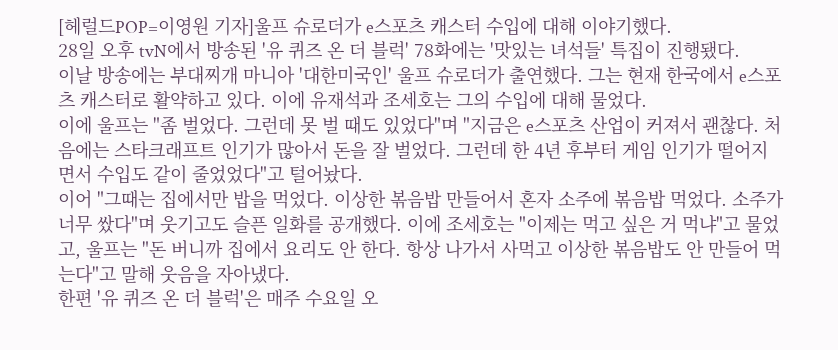[헤럴드POP=이영원 기자]울프 슈로더가 e스포츠 캐스터 수입에 대해 이야기했다.
28일 오후 tvN에서 방송된 '유 퀴즈 온 더 블럭' 78화에는 '맛있는 녀석들' 특집이 진행됐다.
이날 방송에는 부대찌개 마니아 '대한미국인' 울프 슈로더가 출연했다. 그는 현재 한국에서 e스포츠 캐스터로 활약하고 있다. 이에 유재석과 조세호는 그의 수입에 대해 물었다.
이에 울프는 "좀 벌었다. 그런데 못 벌 때도 있었다"며 "지금은 e스포츠 산업이 커져서 괜찮다. 처음에는 스타크래프트 인기가 많아서 돈을 잘 벌었다. 그런데 한 4년 후부터 게임 인기가 떨어지면서 수입도 같이 줄었었다"고 털어놨다.
이어 "그때는 집에서만 밥을 먹었다. 이상한 볶음밥 만들어서 혼자 소주에 볶음밥 먹었다. 소주가 너무 쌌다"며 웃기고도 슬픈 일화를 공개했다. 이에 조세호는 "이제는 먹고 싶은 거 먹냐"고 물었고, 울프는 "돈 버니까 집에서 요리도 안 한다. 항상 나가서 사먹고 이상한 볶음밥도 안 만들어 먹는다"고 말해 웃음을 자아냈다.
한편 '유 퀴즈 온 더 블럭'은 매주 수요일 오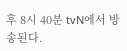후 8시 40분 tvN에서 방송된다.